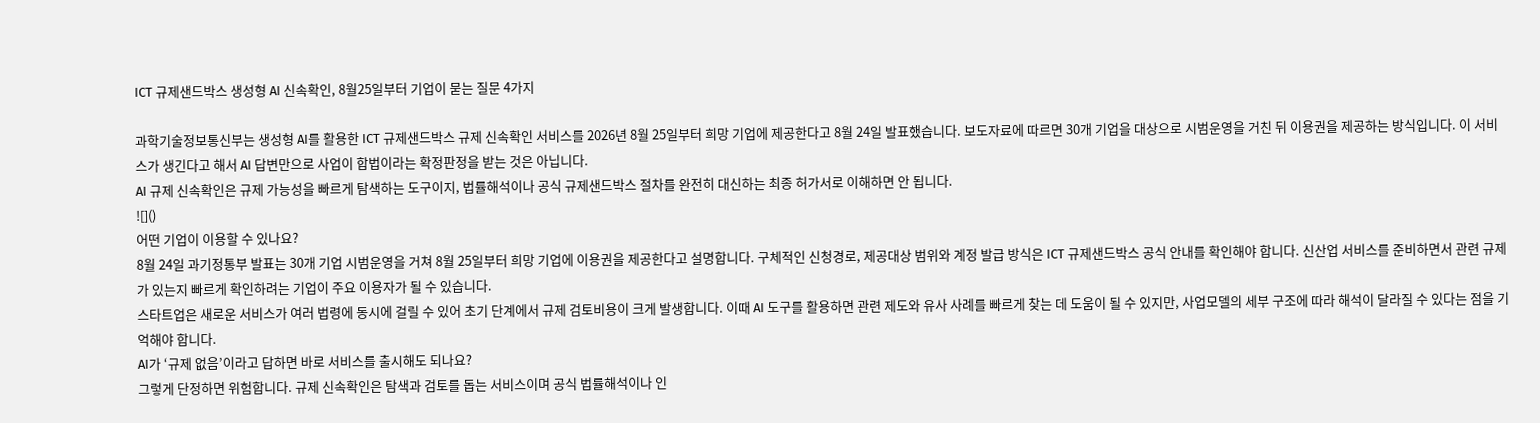ICT 규제샌드박스 생성형 AI 신속확인, 8월25일부터 기업이 묻는 질문 4가지

과학기술정보통신부는 생성형 AI를 활용한 ICT 규제샌드박스 규제 신속확인 서비스를 2026년 8월 25일부터 희망 기업에 제공한다고 8월 24일 발표했습니다. 보도자료에 따르면 30개 기업을 대상으로 시범운영을 거친 뒤 이용권을 제공하는 방식입니다. 이 서비스가 생긴다고 해서 AI 답변만으로 사업이 합법이라는 확정판정을 받는 것은 아닙니다.
AI 규제 신속확인은 규제 가능성을 빠르게 탐색하는 도구이지, 법률해석이나 공식 규제샌드박스 절차를 완전히 대신하는 최종 허가서로 이해하면 안 됩니다.
![]()
어떤 기업이 이용할 수 있나요?
8월 24일 과기정통부 발표는 30개 기업 시범운영을 거쳐 8월 25일부터 희망 기업에 이용권을 제공한다고 설명합니다. 구체적인 신청경로, 제공대상 범위와 계정 발급 방식은 ICT 규제샌드박스 공식 안내를 확인해야 합니다. 신산업 서비스를 준비하면서 관련 규제가 있는지 빠르게 확인하려는 기업이 주요 이용자가 될 수 있습니다.
스타트업은 새로운 서비스가 여러 법령에 동시에 걸릴 수 있어 초기 단계에서 규제 검토비용이 크게 발생합니다. 이때 AI 도구를 활용하면 관련 제도와 유사 사례를 빠르게 찾는 데 도움이 될 수 있지만, 사업모델의 세부 구조에 따라 해석이 달라질 수 있다는 점을 기억해야 합니다.
AI가 ‘규제 없음’이라고 답하면 바로 서비스를 출시해도 되나요?
그렇게 단정하면 위험합니다. 규제 신속확인은 탐색과 검토를 돕는 서비스이며 공식 법률해석이나 인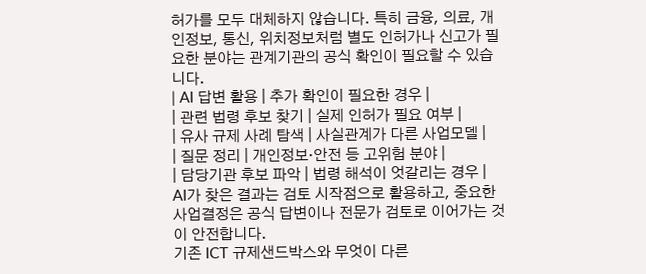허가를 모두 대체하지 않습니다. 특히 금융, 의료, 개인정보, 통신, 위치정보처럼 별도 인허가나 신고가 필요한 분야는 관계기관의 공식 확인이 필요할 수 있습니다.
| AI 답변 활용 | 추가 확인이 필요한 경우 |
| 관련 법령 후보 찾기 | 실제 인허가 필요 여부 |
| 유사 규제 사례 탐색 | 사실관계가 다른 사업모델 |
| 질문 정리 | 개인정보·안전 등 고위험 분야 |
| 담당기관 후보 파악 | 법령 해석이 엇갈리는 경우 |
AI가 찾은 결과는 검토 시작점으로 활용하고, 중요한 사업결정은 공식 답변이나 전문가 검토로 이어가는 것이 안전합니다.
기존 ICT 규제샌드박스와 무엇이 다른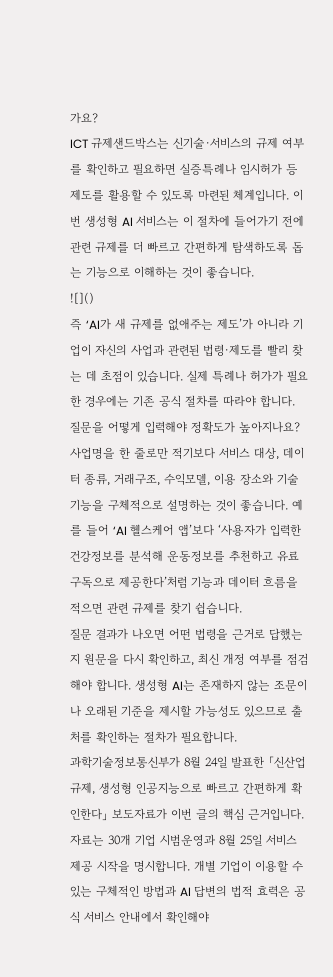가요?
ICT 규제샌드박스는 신기술·서비스의 규제 여부를 확인하고 필요하면 실증특례나 임시허가 등 제도를 활용할 수 있도록 마련된 체계입니다. 이번 생성형 AI 서비스는 이 절차에 들어가기 전에 관련 규제를 더 빠르고 간편하게 탐색하도록 돕는 기능으로 이해하는 것이 좋습니다.
![]()
즉 ‘AI가 새 규제를 없애주는 제도’가 아니라 기업이 자신의 사업과 관련된 법령·제도를 빨리 찾는 데 초점이 있습니다. 실제 특례나 허가가 필요한 경우에는 기존 공식 절차를 따라야 합니다.
질문을 어떻게 입력해야 정확도가 높아지나요?
사업명을 한 줄로만 적기보다 서비스 대상, 데이터 종류, 거래구조, 수익모델, 이용 장소와 기술기능을 구체적으로 설명하는 것이 좋습니다. 예를 들어 ‘AI 헬스케어 앱’보다 ‘사용자가 입력한 건강정보를 분석해 운동정보를 추천하고 유료 구독으로 제공한다’처럼 기능과 데이터 흐름을 적으면 관련 규제를 찾기 쉽습니다.
질문 결과가 나오면 어떤 법령을 근거로 답했는지 원문을 다시 확인하고, 최신 개정 여부를 점검해야 합니다. 생성형 AI는 존재하지 않는 조문이나 오래된 기준을 제시할 가능성도 있으므로 출처를 확인하는 절차가 필요합니다.
과학기술정보통신부가 8월 24일 발표한 「신산업 규제, 생성형 인공지능으로 빠르고 간편하게 확인한다」 보도자료가 이번 글의 핵심 근거입니다. 자료는 30개 기업 시범운영과 8월 25일 서비스 제공 시작을 명시합니다. 개별 기업이 이용할 수 있는 구체적인 방법과 AI 답변의 법적 효력은 공식 서비스 안내에서 확인해야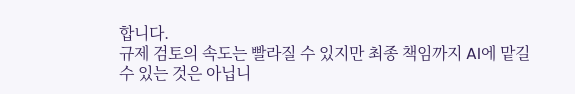합니다.
규제 검토의 속도는 빨라질 수 있지만 최종 책임까지 AI에 맡길 수 있는 것은 아닙니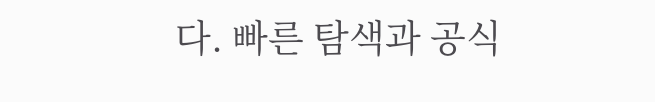다. 빠른 탐색과 공식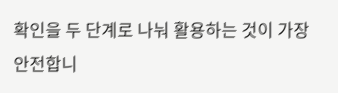확인을 두 단계로 나눠 활용하는 것이 가장 안전합니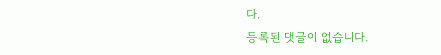다.
등록된 댓글이 없습니다.